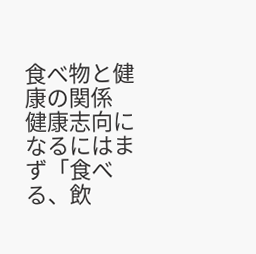食べ物と健康の関係
健康志向になるにはまず「食べる、飲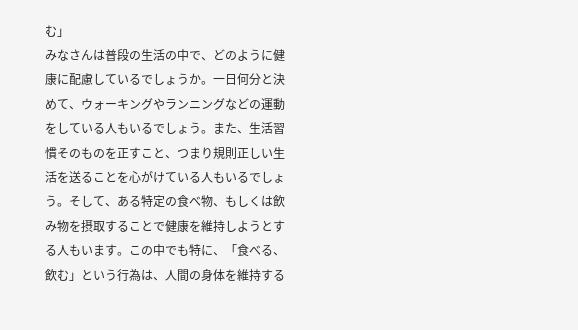む」
みなさんは普段の生活の中で、どのように健康に配慮しているでしょうか。一日何分と決めて、ウォーキングやランニングなどの運動をしている人もいるでしょう。また、生活習慣そのものを正すこと、つまり規則正しい生活を送ることを心がけている人もいるでしょう。そして、ある特定の食べ物、もしくは飲み物を摂取することで健康を維持しようとする人もいます。この中でも特に、「食べる、飲む」という行為は、人間の身体を維持する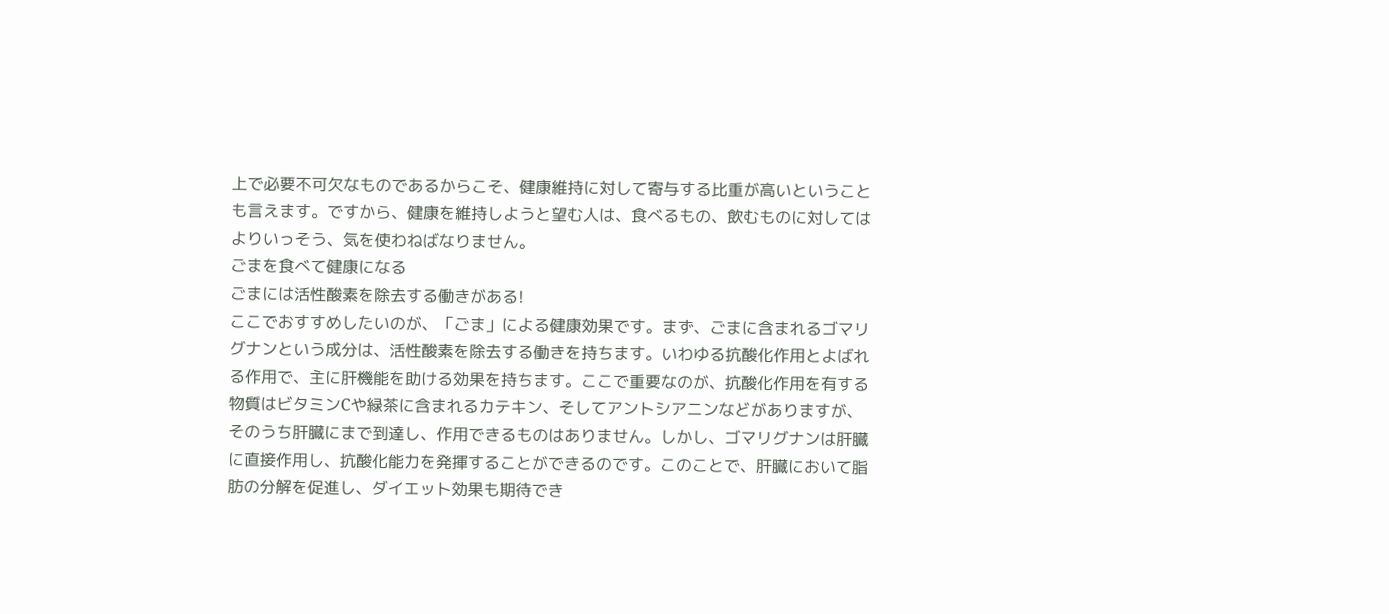上で必要不可欠なものであるからこそ、健康維持に対して寄与する比重が高いということも言えます。ですから、健康を維持しようと望む人は、食べるもの、飲むものに対してはよりいっそう、気を使わねばなりません。
ごまを食べて健康になる
ごまには活性酸素を除去する働きがある!
ここでおすすめしたいのが、「ごま」による健康効果です。まず、ごまに含まれるゴマリグナンという成分は、活性酸素を除去する働きを持ちます。いわゆる抗酸化作用とよばれる作用で、主に肝機能を助ける効果を持ちます。ここで重要なのが、抗酸化作用を有する物質はビタミンCや緑茶に含まれるカテキン、そしてアントシアニンなどがありますが、そのうち肝臓にまで到達し、作用できるものはありません。しかし、ゴマリグナンは肝臓に直接作用し、抗酸化能力を発揮することができるのです。このことで、肝臓において脂肪の分解を促進し、ダイエット効果も期待でき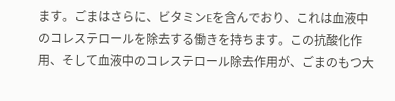ます。ごまはさらに、ビタミンEを含んでおり、これは血液中のコレステロールを除去する働きを持ちます。この抗酸化作用、そして血液中のコレステロール除去作用が、ごまのもつ大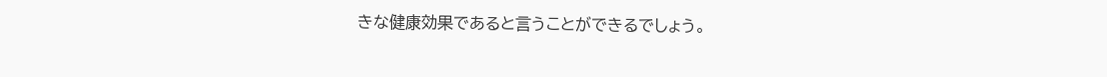きな健康効果であると言うことができるでしょう。